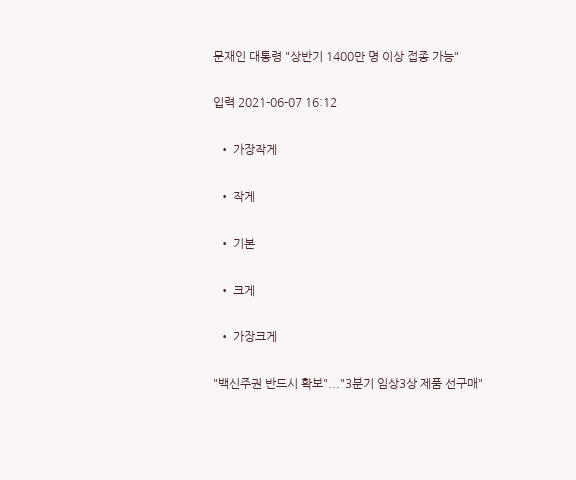문재인 대통령 "상반기 1400만 명 이상 접종 가능"

입력 2021-06-07 16:12

  • 가장작게

  • 작게

  • 기본

  • 크게

  • 가장크게

"백신주권 반드시 확보"..."3분기 임상3상 제품 선구매"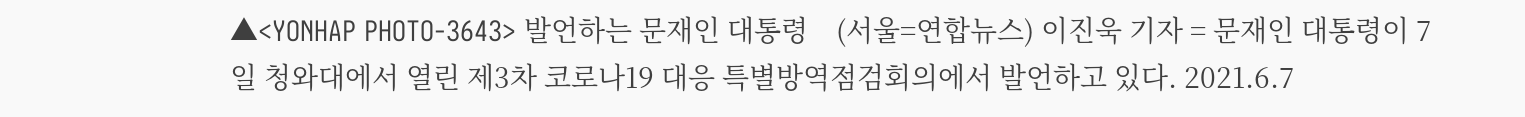▲<YONHAP PHOTO-3643> 발언하는 문재인 대통령    (서울=연합뉴스) 이진욱 기자 = 문재인 대통령이 7일 청와대에서 열린 제3차 코로나19 대응 특별방역점검회의에서 발언하고 있다. 2021.6.7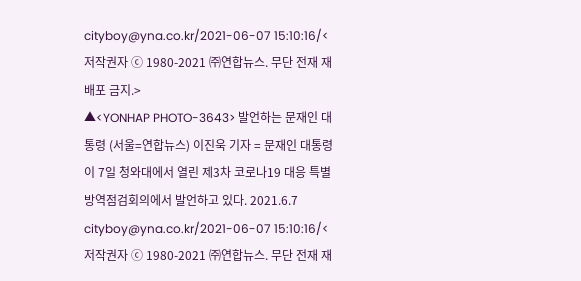cityboy@yna.co.kr/2021-06-07 15:10:16/<저작권자 ⓒ 1980-2021 ㈜연합뉴스. 무단 전재 재배포 금지.>
▲<YONHAP PHOTO-3643> 발언하는 문재인 대통령 (서울=연합뉴스) 이진욱 기자 = 문재인 대통령이 7일 청와대에서 열린 제3차 코로나19 대응 특별방역점검회의에서 발언하고 있다. 2021.6.7 cityboy@yna.co.kr/2021-06-07 15:10:16/<저작권자 ⓒ 1980-2021 ㈜연합뉴스. 무단 전재 재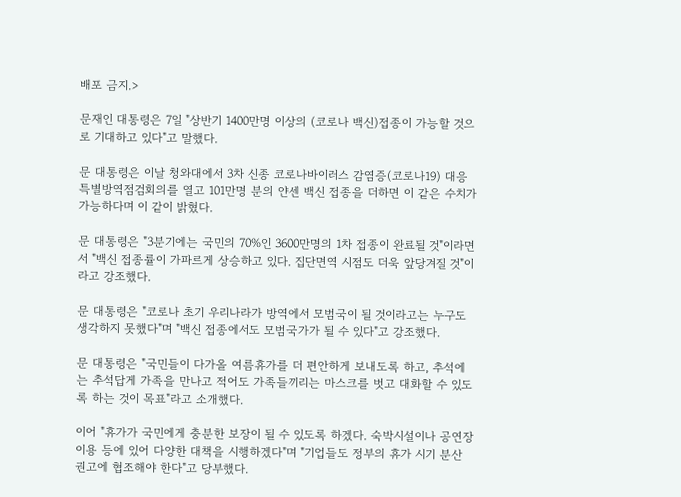배포 금지.>

문재인 대통령은 7일 "상반기 1400만명 이상의 (코로나 백신)접종이 가능할 것으로 기대하고 있다"고 말했다.

문 대통령은 이날 청와대에서 3차 신종 코로나바이러스 감염증(코로나19) 대응 특별방역점검회의를 열고 101만명 분의 얀센 백신 접종을 더하면 이 같은 수치가 가능하다며 이 같이 밝혔다.

문 대통령은 "3분기에는 국민의 70%인 3600만명의 1차 접종이 완료될 것"이라면서 "백신 접종률이 가파르게 상승하고 있다. 집단면역 시점도 더욱 앞당겨질 것"이라고 강조했다.

문 대통령은 "코로나 초기 우리나라가 방역에서 모범국이 될 것이라고는 누구도 생각하지 못했다"며 "백신 접종에서도 모범국가가 될 수 있다"고 강조했다.

문 대통령은 "국민들이 다가올 여름휴가를 더 편안하게 보내도록 하고, 추석에는 추석답게 가족을 만나고 적어도 가족들끼리는 마스크를 벗고 대화할 수 있도록 하는 것이 목표"라고 소개했다.

이어 "휴가가 국민에게 충분한 보장이 될 수 있도록 하겠다. 숙박시설이나 공연장 이용 등에 있어 다양한 대책을 시행하겠다"며 "기업들도 정부의 휴가 시기 분산 권고에 협조해야 한다"고 당부했다.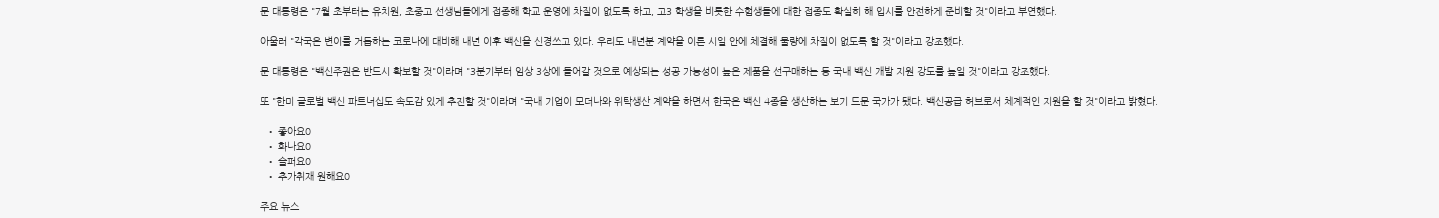문 대통령은 "7월 초부터는 유치원, 초중고 선생님들에게 접종해 학교 운영에 차질이 없도록 하고, 고3 학생을 비롯한 수험생들에 대한 접종도 확실히 해 입시를 안전하게 준비할 것"이라고 부연했다.

아울러 "각국은 변이를 거듭하는 코로나에 대비해 내년 이후 백신을 신경쓰고 있다. 우리도 내년분 계약을 이른 시일 안에 체결해 물량에 차질이 없도록 할 것"이라고 강조했다.

문 대통령은 "백신주권은 반드시 확보할 것"이라며 "3분기부터 임상 3상에 들어갈 것으로 예상되는 성공 가능성이 높은 제품을 선구매하는 등 국내 백신 개발 지원 강도를 높일 것"이라고 강조했다.

또 "한미 글로벌 백신 파트너십도 속도감 있게 추진할 것"이라며 "국내 기업이 모더나와 위탁생산 계약을 하면서 한국은 백신 4종을 생산하는 보기 드문 국가가 됐다. 백신공급 허브로서 체계적인 지원을 할 것"이라고 밝혔다.

  • 좋아요0
  • 화나요0
  • 슬퍼요0
  • 추가취재 원해요0

주요 뉴스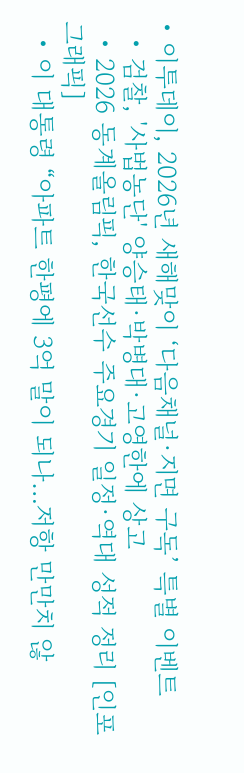• 이투데이, 2026년 새해맞이 ‘다음채널·지면 구독’ 특별 이벤트
  • 검찰, '사법농단' 양승태·박병대·고영한에 상고
  • 2026 동계올림픽, 한국선수 주요경기 일정·역대 성적 정리 [인포그래픽]
  • 이 대통령 “아파트 한평에 3억 말이 되나…저항 만만치 않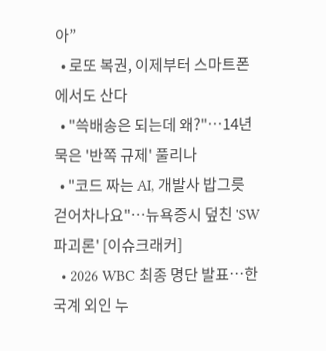아”
  • 로또 복권, 이제부터 스마트폰에서도 산다
  • "쓱배송은 되는데 왜?"…14년 묵은 '반쪽 규제' 풀리나
  • "코드 짜는 AI, 개발사 밥그릇 걷어차나요"…뉴욕증시 덮친 'SW 파괴론' [이슈크래커]
  • 2026 WBC 최종 명단 발표…한국계 외인 누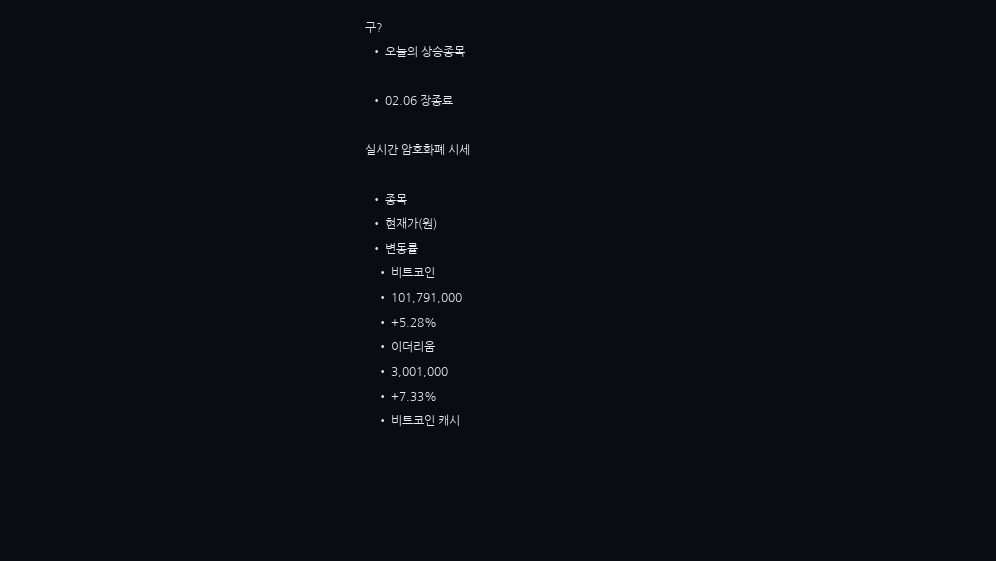구?
  • 오늘의 상승종목

  • 02.06 장종료

실시간 암호화폐 시세

  • 종목
  • 현재가(원)
  • 변동률
    • 비트코인
    • 101,791,000
    • +5.28%
    • 이더리움
    • 3,001,000
    • +7.33%
    • 비트코인 캐시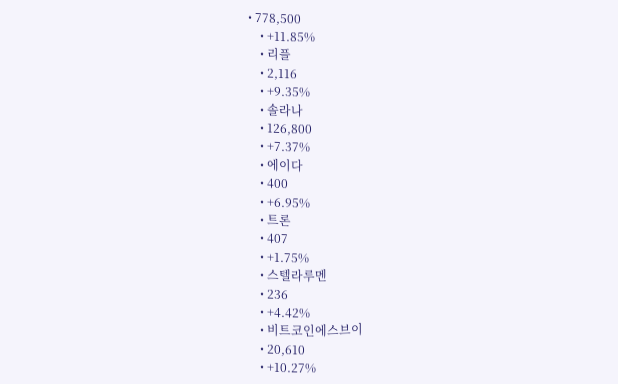• 778,500
    • +11.85%
    • 리플
    • 2,116
    • +9.35%
    • 솔라나
    • 126,800
    • +7.37%
    • 에이다
    • 400
    • +6.95%
    • 트론
    • 407
    • +1.75%
    • 스텔라루멘
    • 236
    • +4.42%
    • 비트코인에스브이
    • 20,610
    • +10.27%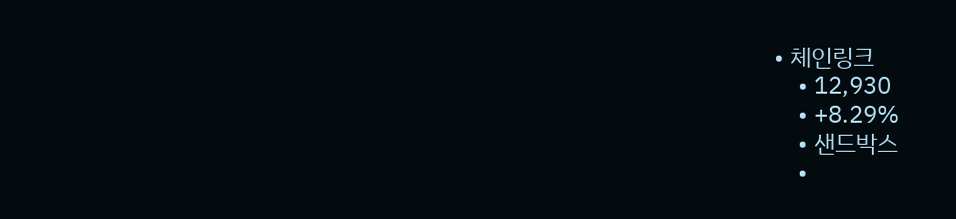• 체인링크
    • 12,930
    • +8.29%
    • 샌드박스
    •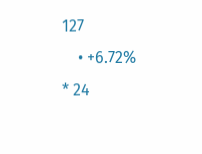127
    • +6.72%
* 24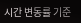시간 변동률 기준